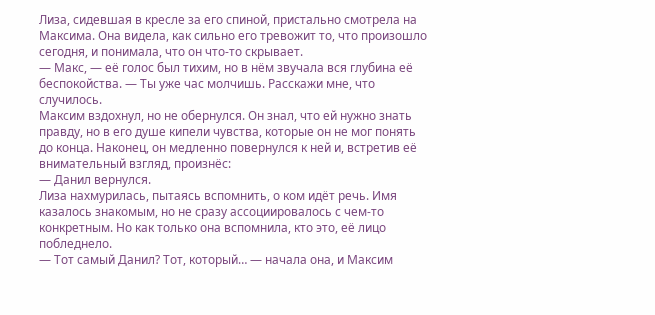Лиза, сидевшая в кресле за его спиной, пристально смотрела на Максима. Она видела, как сильно его тревожит то, что произошло сегодня, и понимала, что он что-то скрывает.
— Макс, — её голос был тихим, но в нём звучала вся глубина её беспокойства. — Ты уже час молчишь. Расскажи мне, что случилось.
Максим вздохнул, но не обернулся. Он знал, что ей нужно знать правду, но в его душе кипели чувства, которые он не мог понять до конца. Наконец, он медленно повернулся к ней и, встретив её внимательный взгляд, произнёс:
— Данил вернулся.
Лиза нахмурилась, пытаясь вспомнить, о ком идёт речь. Имя казалось знакомым, но не сразу ассоциировалось с чем-то конкретным. Но как только она вспомнила, кто это, её лицо побледнело.
— Тот самый Данил? Тот, который… — начала она, и Максим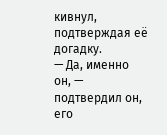кивнул, подтверждая её догадку.
— Да, именно он, — подтвердил он, его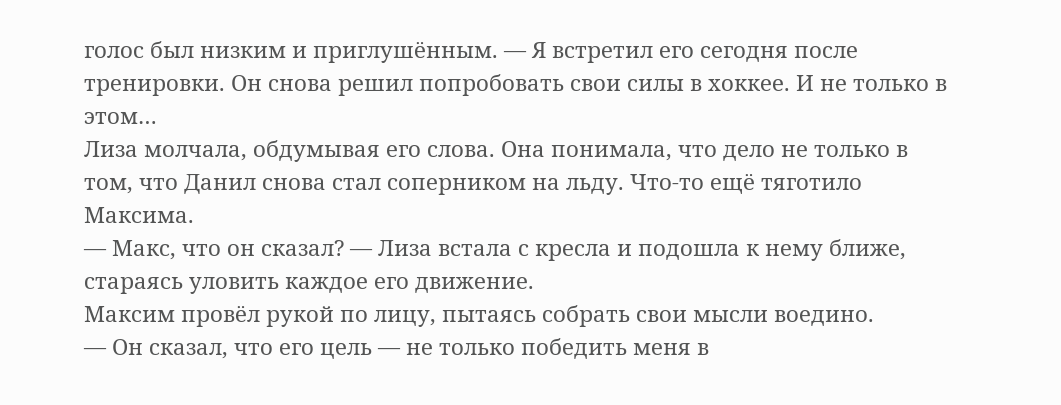голос был низким и приглушённым. — Я встретил его сегодня после тренировки. Он снова решил попробовать свои силы в хоккее. И не только в этом…
Лиза молчала, обдумывая его слова. Она понимала, что дело не только в том, что Данил снова стал соперником на льду. Что-то ещё тяготило Максима.
— Макс, что он сказал? — Лиза встала с кресла и подошла к нему ближе, стараясь уловить каждое его движение.
Максим провёл рукой по лицу, пытаясь собрать свои мысли воедино.
— Он сказал, что его цель — не только победить меня в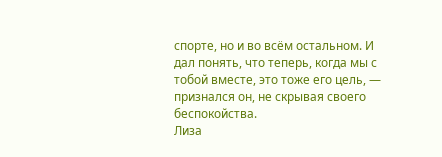спорте, но и во всём остальном. И дал понять, что теперь, когда мы с тобой вместе, это тоже его цель, — признался он, не скрывая своего беспокойства.
Лиза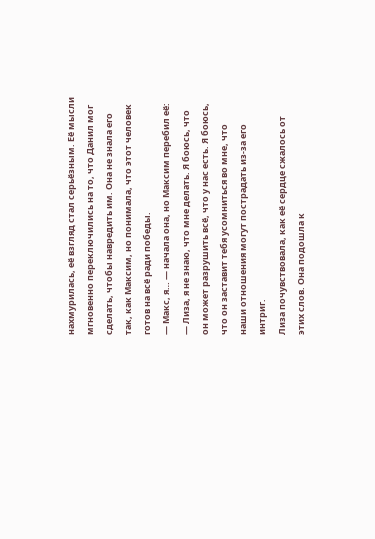нахмурилась, её взгляд стал серьёзным. Её мысли мгновенно переключились на то, что Данил мог сделать, чтобы навредить им. Она не знала его так, как Максим, но понимала, что этот человек готов на всё ради победы.
— Макс, я… — начала она, но Максим перебил её:
— Лиза, я не знаю, что мне делать. Я боюсь, что он может разрушить всё, что у нас есть. Я боюсь, что он заставит тебя усомниться во мне, что наши отношения могут пострадать из-за его интриг.
Лиза почувствовала, как её сердце сжалось от этих слов. Она подошла к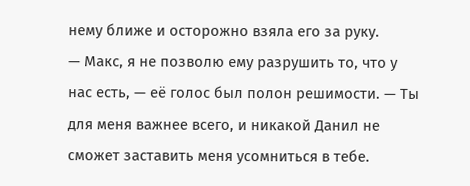нему ближе и осторожно взяла его за руку.
— Макс, я не позволю ему разрушить то, что у нас есть, — её голос был полон решимости. — Ты для меня важнее всего, и никакой Данил не сможет заставить меня усомниться в тебе.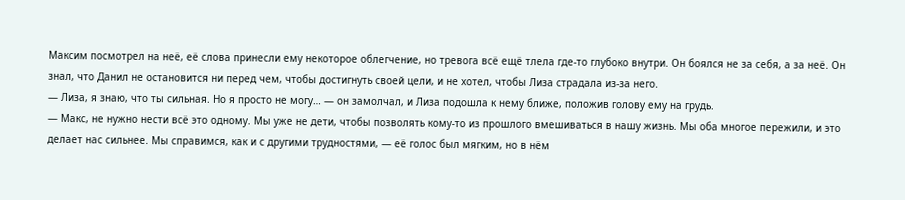Максим посмотрел на неё, её слова принесли ему некоторое облегчение, но тревога всё ещё тлела где-то глубоко внутри. Он боялся не за себя, а за неё. Он знал, что Данил не остановится ни перед чем, чтобы достигнуть своей цели, и не хотел, чтобы Лиза страдала из-за него.
— Лиза, я знаю, что ты сильная. Но я просто не могу… — он замолчал, и Лиза подошла к нему ближе, положив голову ему на грудь.
— Макс, не нужно нести всё это одному. Мы уже не дети, чтобы позволять кому-то из прошлого вмешиваться в нашу жизнь. Мы оба многое пережили, и это делает нас сильнее. Мы справимся, как и с другими трудностями, — её голос был мягким, но в нём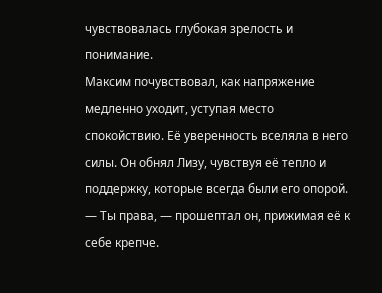чувствовалась глубокая зрелость и понимание.
Максим почувствовал, как напряжение медленно уходит, уступая место спокойствию. Её уверенность вселяла в него силы. Он обнял Лизу, чувствуя её тепло и поддержку, которые всегда были его опорой.
— Ты права, — прошептал он, прижимая её к себе крепче.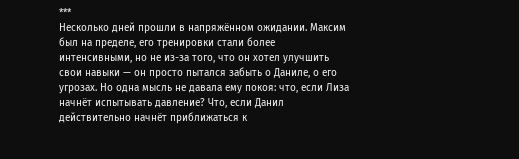***
Несколько дней прошли в напряжённом ожидании. Максим был на пределе, его тренировки стали более интенсивными, но не из-за того, что он хотел улучшить свои навыки — он просто пытался забыть о Даниле, о его угрозах. Но одна мысль не давала ему покоя: что, если Лиза начнёт испытывать давление? Что, если Данил действительно начнёт приближаться к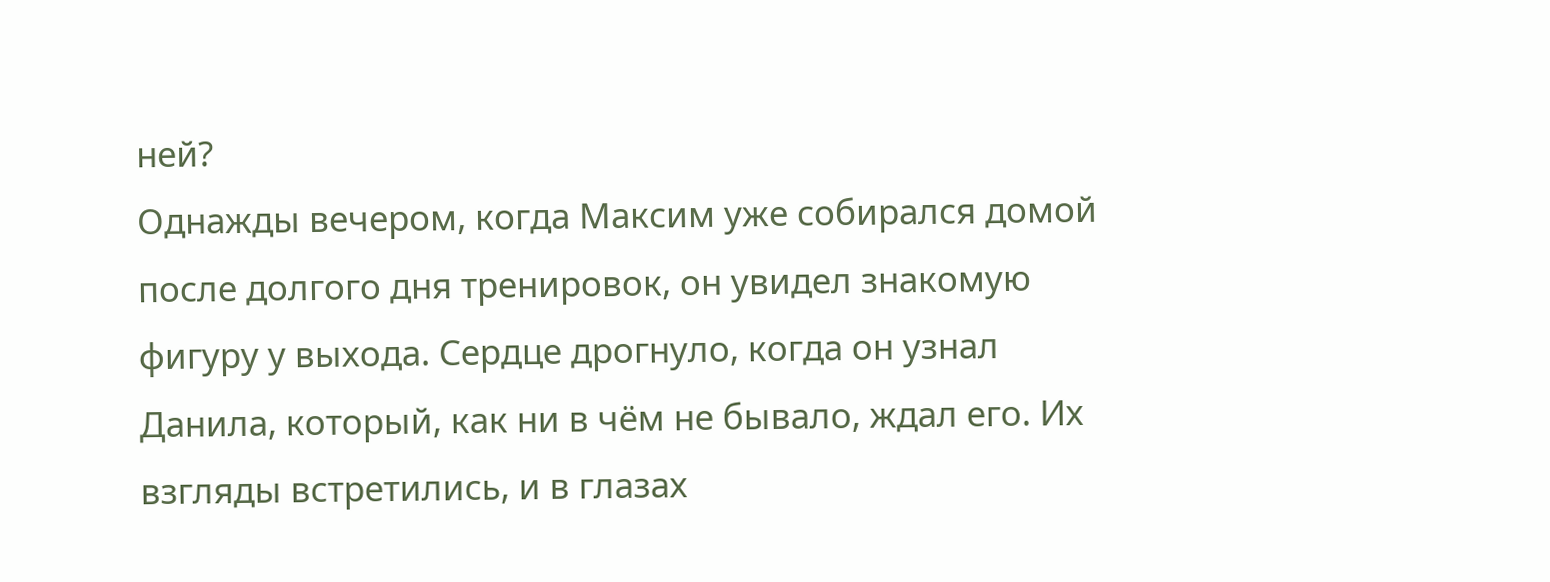ней?
Однажды вечером, когда Максим уже собирался домой после долгого дня тренировок, он увидел знакомую фигуру у выхода. Сердце дрогнуло, когда он узнал Данила, который, как ни в чём не бывало, ждал его. Их взгляды встретились, и в глазах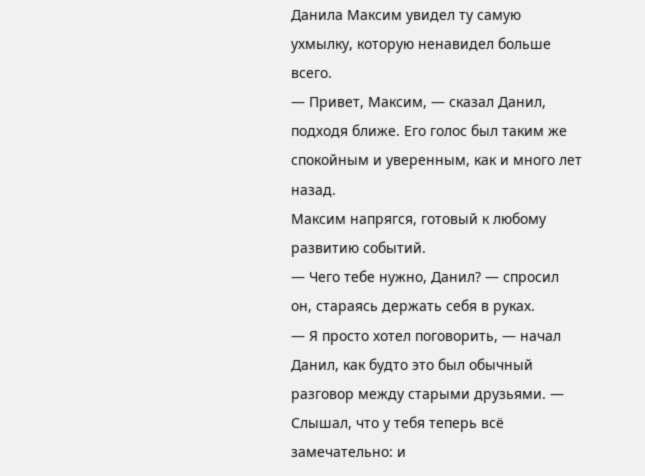Данила Максим увидел ту самую ухмылку, которую ненавидел больше всего.
— Привет, Максим, — сказал Данил, подходя ближе. Его голос был таким же спокойным и уверенным, как и много лет назад.
Максим напрягся, готовый к любому развитию событий.
— Чего тебе нужно, Данил? — спросил он, стараясь держать себя в руках.
— Я просто хотел поговорить, — начал Данил, как будто это был обычный разговор между старыми друзьями. — Слышал, что у тебя теперь всё замечательно: и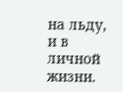на льду, и в личной жизни.